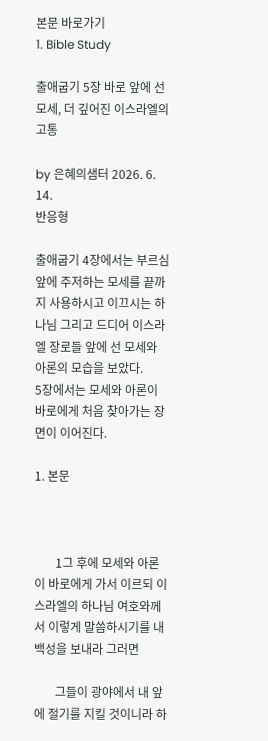본문 바로가기
1. Bible Study

출애굽기 5장 바로 앞에 선 모세, 더 깊어진 이스라엘의 고통

by 은혜의샘터 2026. 6. 14.
반응형

출애굽기 4장에서는 부르심앞에 주저하는 모세를 끝까지 사용하시고 이끄시는 하나님 그리고 드디어 이스라엘 장로들 앞에 선 모세와 아론의 모습을 보았다.
5장에서는 모세와 아론이 바로에게 처음 찾아가는 장면이 이어진다.

1. 본문



       1그 후에 모세와 아론이 바로에게 가서 이르되 이스라엘의 하나님 여호와께서 이렇게 말씀하시기를 내 백성을 보내라 그러면

       그들이 광야에서 내 앞에 절기를 지킬 것이니라 하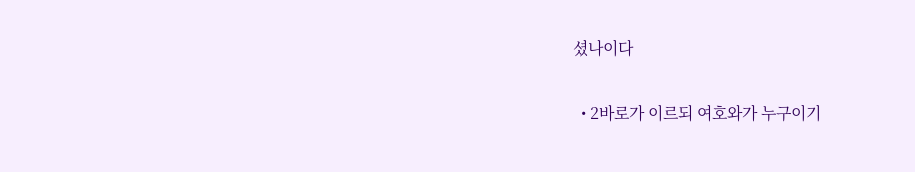셨나이다

  • 2바로가 이르되 여호와가 누구이기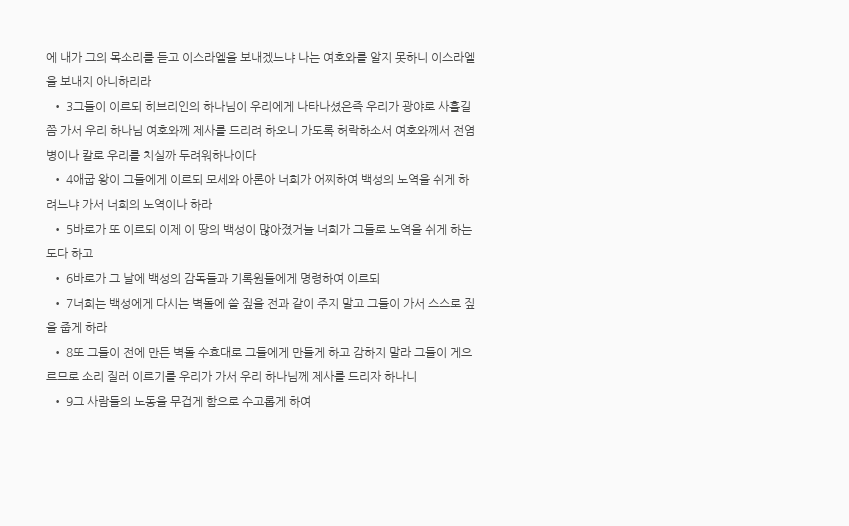에 내가 그의 목소리를 듣고 이스라엘을 보내겠느냐 나는 여호와를 알지 못하니 이스라엘을 보내지 아니하리라
  • 3그들이 이르되 히브리인의 하나님이 우리에게 나타나셨은즉 우리가 광야로 사흘길쯤 가서 우리 하나님 여호와께 제사를 드리려 하오니 가도록 허락하소서 여호와께서 전염병이나 칼로 우리를 치실까 두려워하나이다
  • 4애굽 왕이 그들에게 이르되 모세와 아론아 너희가 어찌하여 백성의 노역을 쉬게 하려느냐 가서 너희의 노역이나 하라
  • 5바로가 또 이르되 이제 이 땅의 백성이 많아졌거늘 너희가 그들로 노역을 쉬게 하는도다 하고
  • 6바로가 그 날에 백성의 감독들과 기록원들에게 명령하여 이르되
  • 7너희는 백성에게 다시는 벽돌에 쓸 짚을 전과 같이 주지 말고 그들이 가서 스스로 짚을 줍게 하라
  • 8또 그들이 전에 만든 벽돌 수효대로 그들에게 만들게 하고 감하지 말라 그들이 게으르므로 소리 질러 이르기를 우리가 가서 우리 하나님께 제사를 드리자 하나니
  • 9그 사람들의 노동을 무겁게 함으로 수고롭게 하여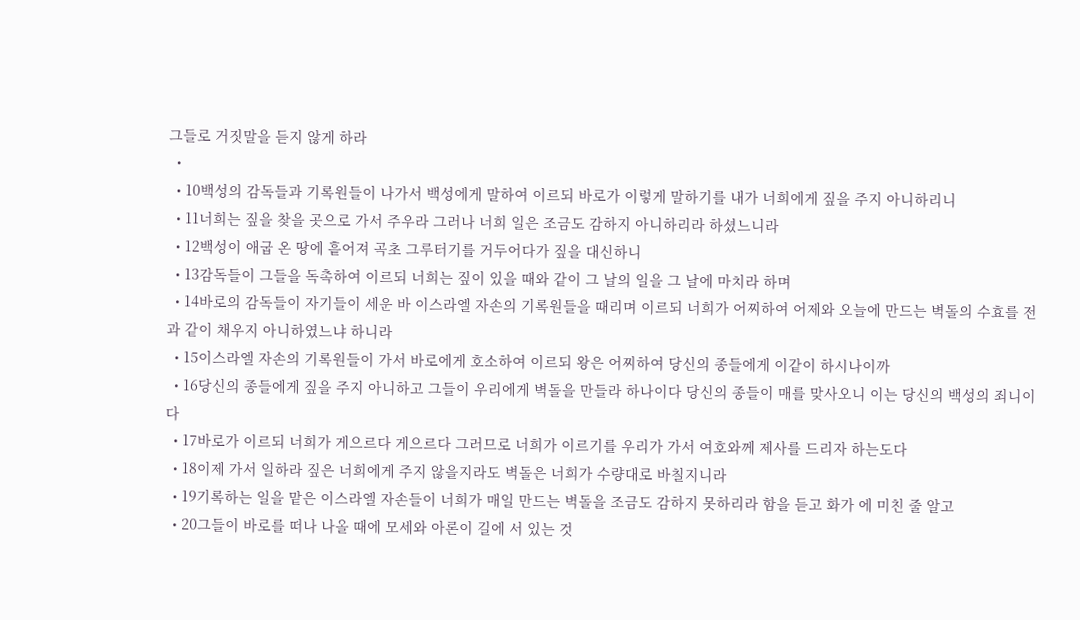그들로 거짓말을 듣지 않게 하라
  •
  • 10백성의 감독들과 기록원들이 나가서 백성에게 말하여 이르되 바로가 이렇게 말하기를 내가 너희에게 짚을 주지 아니하리니
  • 11너희는 짚을 찾을 곳으로 가서 주우라 그러나 너희 일은 조금도 감하지 아니하리라 하셨느니라
  • 12백성이 애굽 온 땅에 흩어져 곡초 그루터기를 거두어다가 짚을 대신하니
  • 13감독들이 그들을 독촉하여 이르되 너희는 짚이 있을 때와 같이 그 날의 일을 그 날에 마치라 하며
  • 14바로의 감독들이 자기들이 세운 바 이스라엘 자손의 기록원들을 때리며 이르되 너희가 어찌하여 어제와 오늘에 만드는 벽돌의 수효를 전과 같이 채우지 아니하였느냐 하니라
  • 15이스라엘 자손의 기록원들이 가서 바로에게 호소하여 이르되 왕은 어찌하여 당신의 종들에게 이같이 하시나이까
  • 16당신의 종들에게 짚을 주지 아니하고 그들이 우리에게 벽돌을 만들라 하나이다 당신의 종들이 매를 맞사오니 이는 당신의 백성의 죄니이다
  • 17바로가 이르되 너희가 게으르다 게으르다 그러므로 너희가 이르기를 우리가 가서 여호와께 제사를 드리자 하는도다
  • 18이제 가서 일하라 짚은 너희에게 주지 않을지라도 벽돌은 너희가 수량대로 바칠지니라
  • 19기록하는 일을 맡은 이스라엘 자손들이 너희가 매일 만드는 벽돌을 조금도 감하지 못하리라 함을 듣고 화가 에 미친 줄 알고
  • 20그들이 바로를 떠나 나올 때에 모세와 아론이 길에 서 있는 것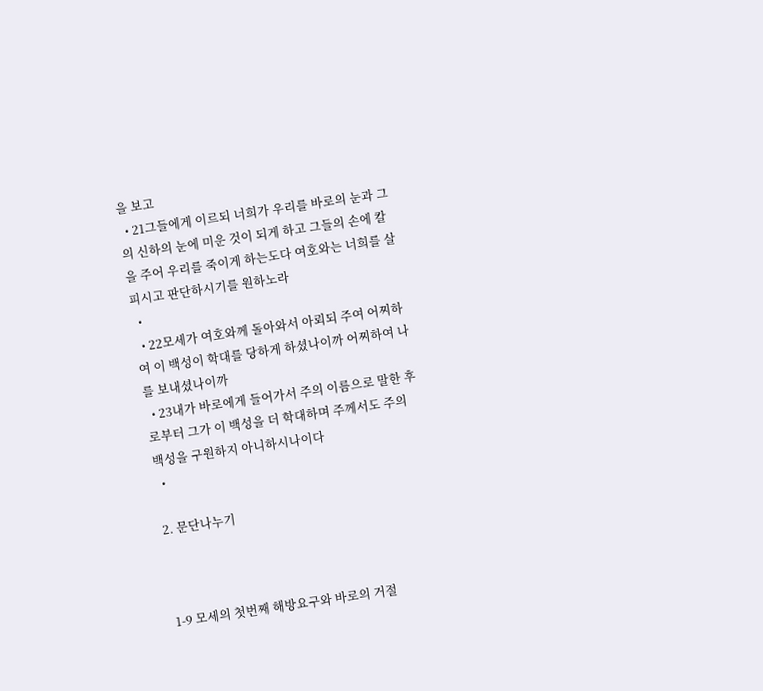을 보고
  • 21그들에게 이르되 너희가 우리를 바로의 눈과 그의 신하의 눈에 미운 것이 되게 하고 그들의 손에 칼을 주어 우리를 죽이게 하는도다 여호와는 너희를 살피시고 판단하시기를 원하노라
  •
  • 22모세가 여호와께 돌아와서 아뢰되 주여 어찌하여 이 백성이 학대를 당하게 하셨나이까 어찌하여 나를 보내셨나이까
  • 23내가 바로에게 들어가서 주의 이름으로 말한 후로부터 그가 이 백성을 더 학대하며 주께서도 주의 백성을 구원하지 아니하시나이다
  •

2. 문단나누기



1-9 모세의 첫번째 해방요구와 바로의 거절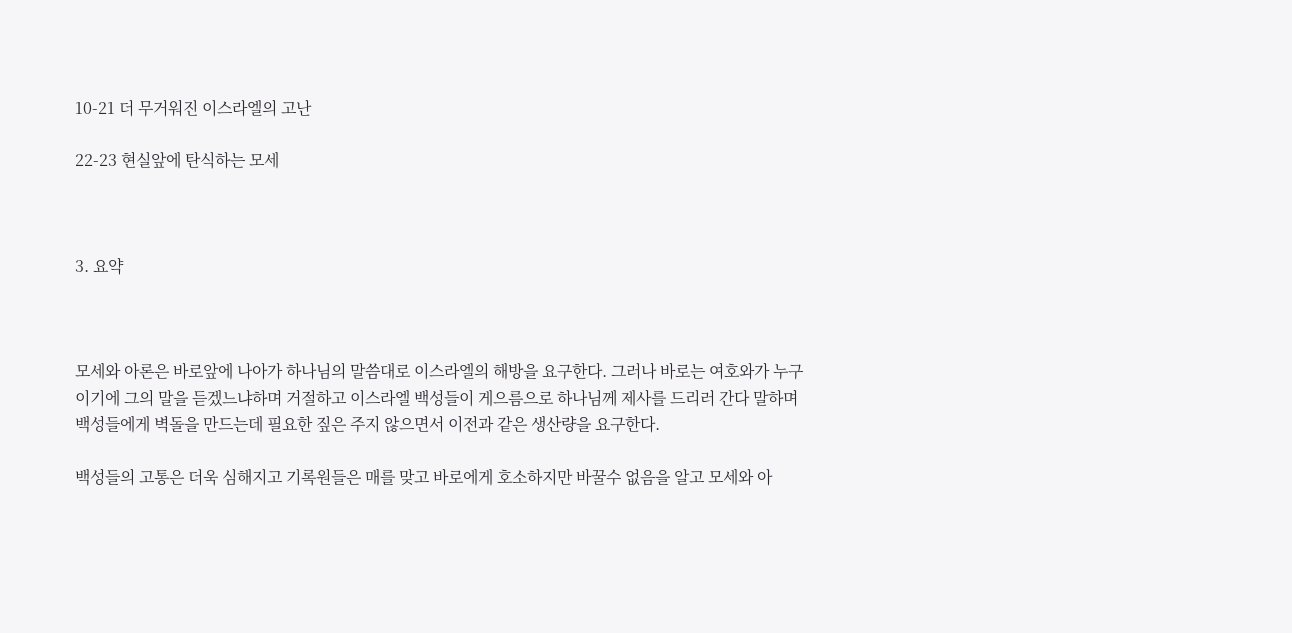10-21 더 무거워진 이스라엘의 고난

22-23 현실앞에 탄식하는 모세



3. 요약



모세와 아론은 바로앞에 나아가 하나님의 말씀대로 이스라엘의 해방을 요구한다. 그러나 바로는 여호와가 누구이기에 그의 말을 듣겠느냐하며 거절하고 이스라엘 백성들이 게으름으로 하나님께 제사를 드리러 간다 말하며 백성들에게 벽돌을 만드는데 필요한 짚은 주지 않으면서 이전과 같은 생산량을 요구한다.

백성들의 고통은 더욱 심해지고 기록원들은 매를 맞고 바로에게 호소하지만 바꿀수 없음을 알고 모세와 아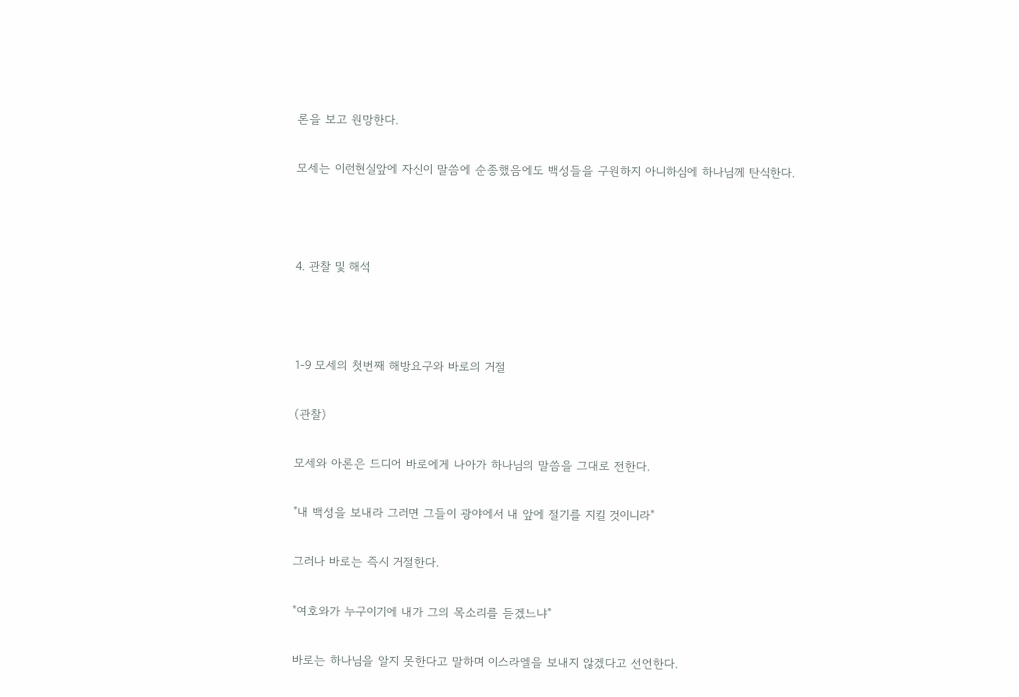론을 보고 원망한다.

모세는 이런현실앞에 자신이 말씀에 순종했음에도 백성들을 구원하지 아니하심에 하나님께 탄식한다.



4. 관찰 및 해석



1-9 모세의 첫번째 해방요구와 바로의 거절

(관찰)

모세와 아론은 드디어 바로에게 나아가 하나님의 말씀을 그대로 전한다.

"내 백성을 보내라 그러면 그들이 광야에서 내 앞에 절기를 지킬 것이니라"

그러나 바로는 즉시 거절한다.

"여호와가 누구이기에 내가 그의 목소리를 듣겠느냐"

바로는 하나님을 알지 못한다고 말하며 이스라엘을 보내지 않겠다고 선언한다.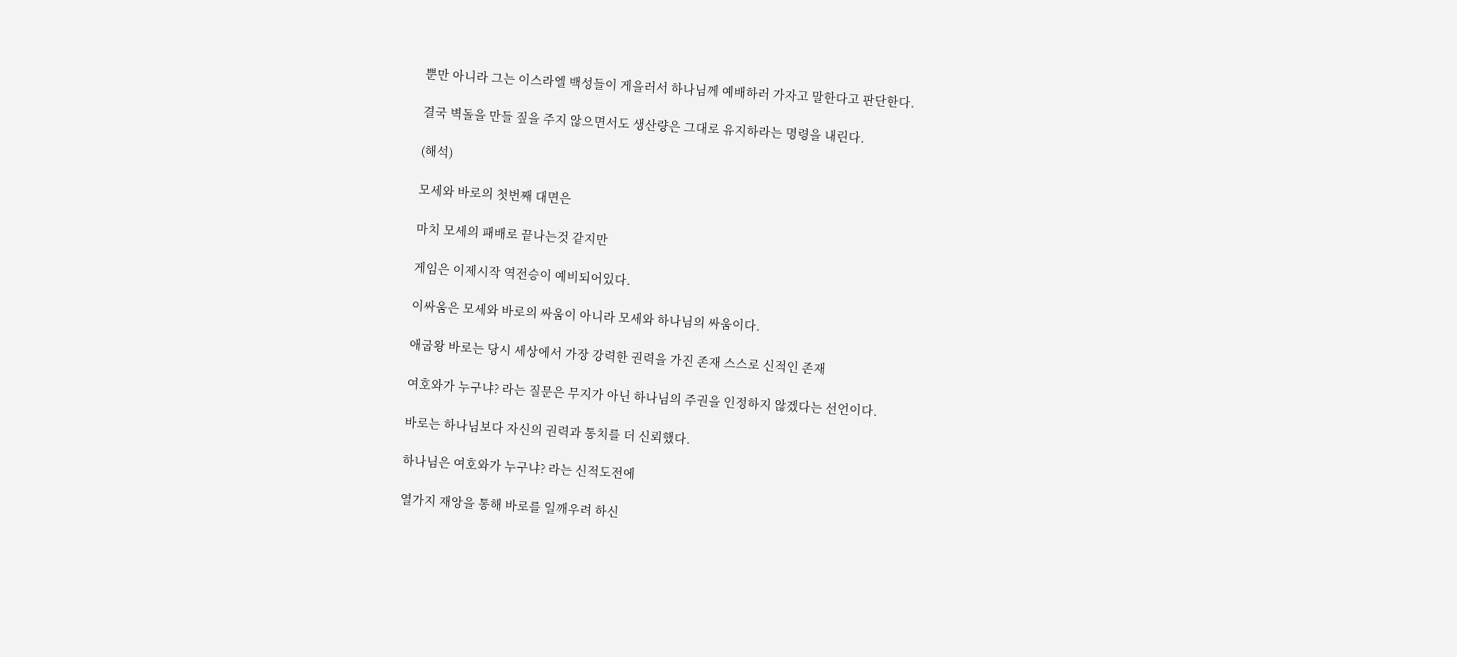뿐만 아니라 그는 이스라엘 백성들이 게을러서 하나님께 예배하러 가자고 말한다고 판단한다.

결국 벽돌을 만들 짚을 주지 않으면서도 생산량은 그대로 유지하라는 명령을 내린다.

(해석)

모세와 바로의 첫번째 대면은

마치 모세의 패배로 끝나는것 같지만

게임은 이제시작 역전승이 예비되어있다.

이싸움은 모세와 바로의 싸움이 아니라 모세와 하나님의 싸움이다.

애굽왕 바로는 당시 세상에서 가장 강력한 권력을 가진 존재 스스로 신적인 존재

여호와가 누구냐? 라는 질문은 무지가 아닌 하나님의 주권을 인정하지 않겠다는 선언이다.

바로는 하나님보다 자신의 권력과 통치를 더 신뢰했다.

하나님은 여호와가 누구냐? 라는 신적도전에

열가지 재앙을 통해 바로를 일깨우려 하신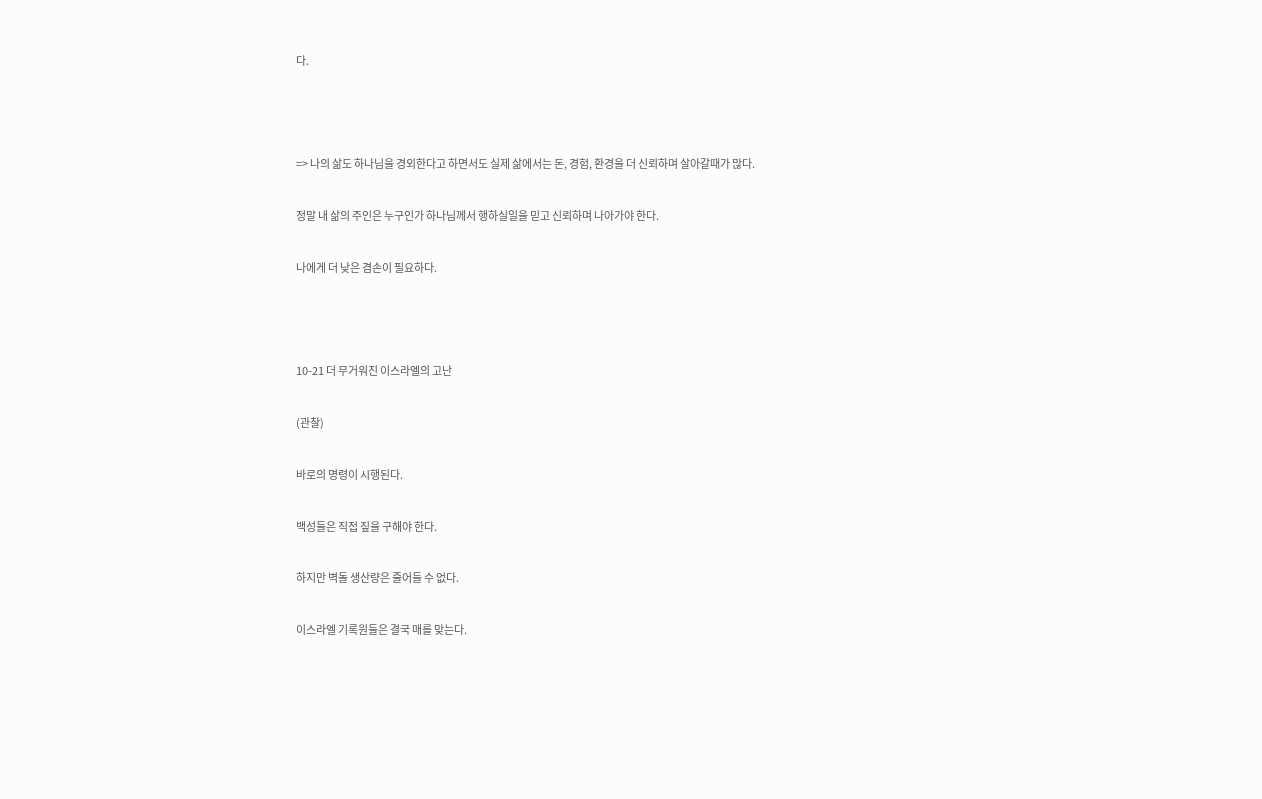다.



=> 나의 삶도 하나님을 경외한다고 하면서도 실제 삶에서는 돈, 경험, 환경을 더 신뢰하며 살아갈때가 많다.

정말 내 삶의 주인은 누구인가 하나님께서 행하실일을 믿고 신뢰하며 나아가야 한다.

나에게 더 낮은 겸손이 필요하다.



10-21 더 무거워진 이스라엘의 고난

(관찰)

바로의 명령이 시행된다.

백성들은 직접 짚을 구해야 한다.

하지만 벽돌 생산량은 줄어들 수 없다.

이스라엘 기록원들은 결국 매를 맞는다.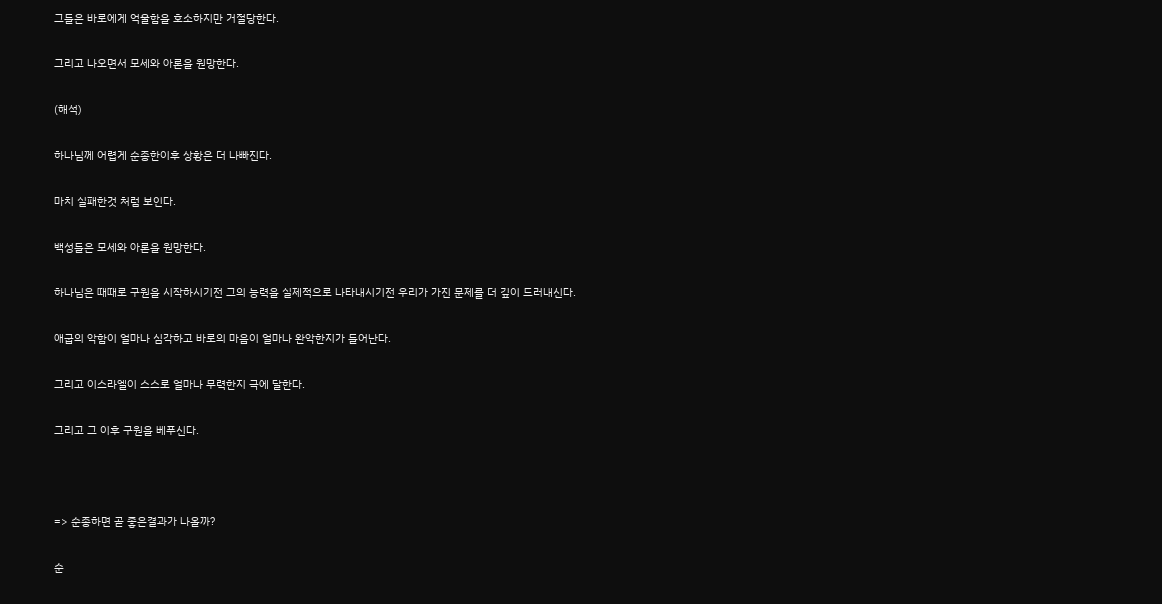그들은 바로에게 억울함을 호소하지만 거절당한다.

그리고 나오면서 모세와 아론을 원망한다.

(해석)

하나님께 어렵게 순종한이후 상황은 더 나빠진다.

마치 실패한것 처럼 보인다.

백성들은 모세와 아론을 원망한다.

하나님은 때때로 구원을 시작하시기전 그의 능력을 실제적으로 나타내시기전 우리가 가진 문제를 더 깊이 드러내신다.

애굽의 악함이 얼마나 심각하고 바로의 마음이 얼마나 완악한지가 들어난다.

그리고 이스라엘이 스스로 얼마나 무력한지 극에 달한다.

그리고 그 이후 구원을 베푸신다.



=> 순종하면 곧 좋은결과가 나올까?

순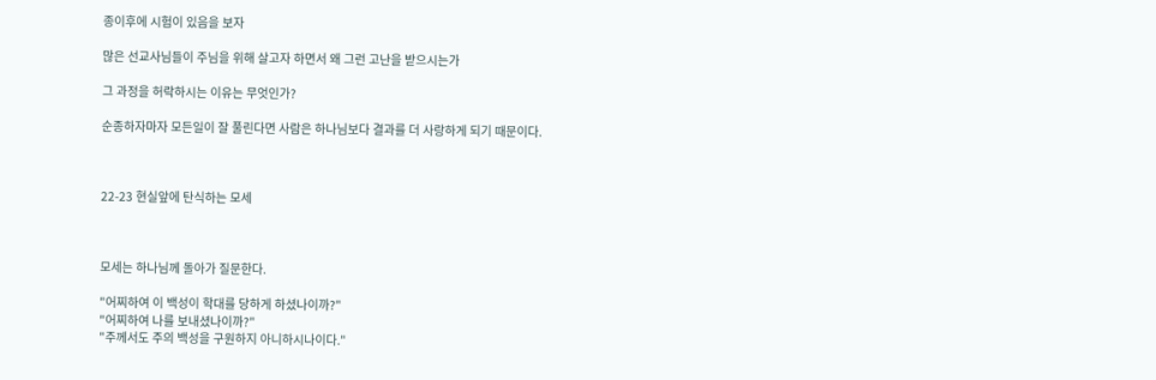종이후에 시험이 있음을 보자

많은 선교사님들이 주님을 위해 살고자 하면서 왜 그런 고난을 받으시는가

그 과정을 허락하시는 이유는 무엇인가?

순종하자마자 모든일이 잘 풀린다면 사람은 하나님보다 결과를 더 사랑하게 되기 때문이다.



22-23 현실앞에 탄식하는 모세



모세는 하나님께 돌아가 질문한다.

"어찌하여 이 백성이 학대를 당하게 하셨나이까?"
"어찌하여 나를 보내셨나이까?"
"주께서도 주의 백성을 구원하지 아니하시나이다."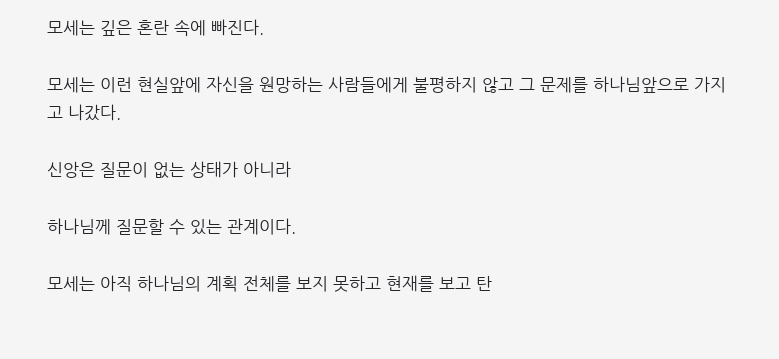모세는 깊은 혼란 속에 빠진다.

모세는 이런 현실앞에 자신을 원망하는 사람들에게 불평하지 않고 그 문제를 하나님앞으로 가지고 나갔다.

신앙은 질문이 없는 상태가 아니라

하나님께 질문할 수 있는 관계이다.

모세는 아직 하나님의 계획 전체를 보지 못하고 현재를 보고 탄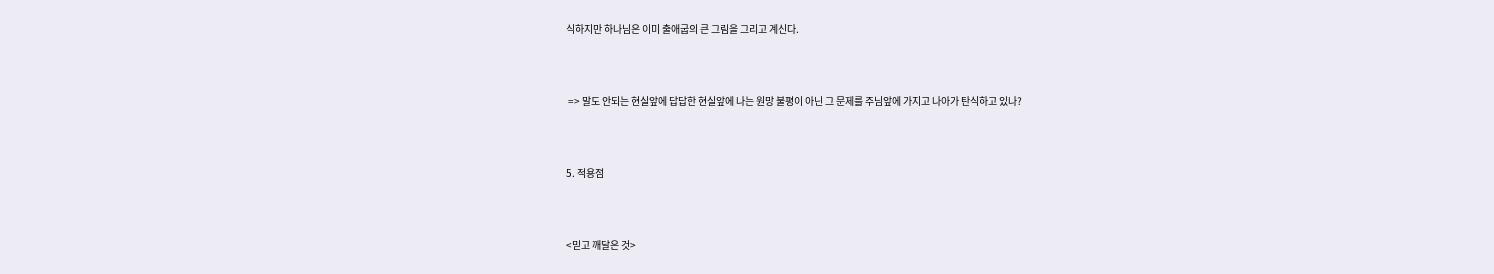식하지만 하나님은 이미 출애굽의 큰 그림을 그리고 계신다.



 => 말도 안되는 현실앞에 답답한 현실앞에 나는 원망 불평이 아닌 그 문제를 주님앞에 가지고 나아가 탄식하고 있나?



5. 적용점



<믿고 깨달은 것>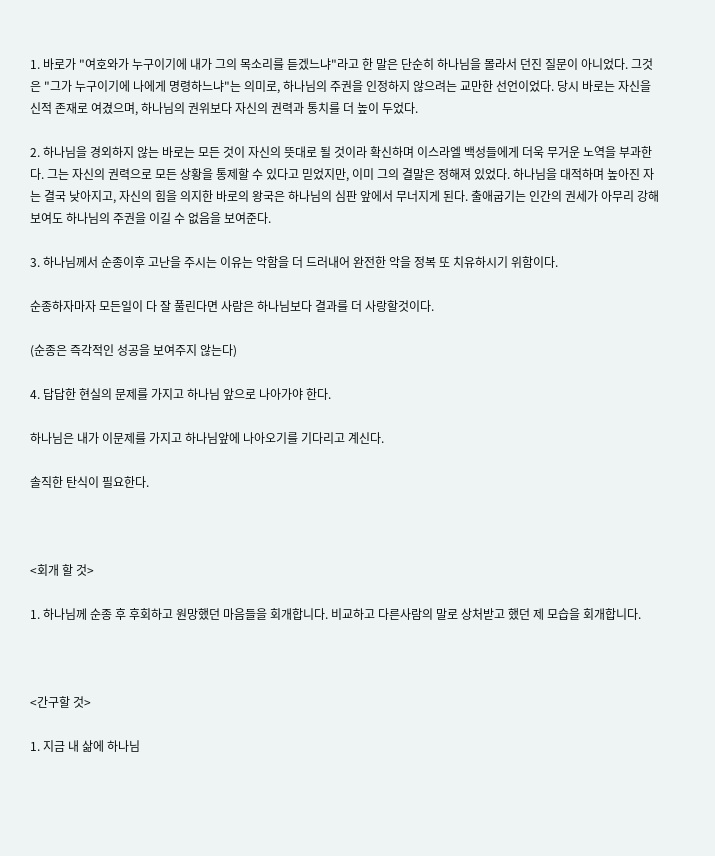1. 바로가 "여호와가 누구이기에 내가 그의 목소리를 듣겠느냐"라고 한 말은 단순히 하나님을 몰라서 던진 질문이 아니었다. 그것은 "그가 누구이기에 나에게 명령하느냐"는 의미로, 하나님의 주권을 인정하지 않으려는 교만한 선언이었다. 당시 바로는 자신을 신적 존재로 여겼으며, 하나님의 권위보다 자신의 권력과 통치를 더 높이 두었다.

2. 하나님을 경외하지 않는 바로는 모든 것이 자신의 뜻대로 될 것이라 확신하며 이스라엘 백성들에게 더욱 무거운 노역을 부과한다. 그는 자신의 권력으로 모든 상황을 통제할 수 있다고 믿었지만, 이미 그의 결말은 정해져 있었다. 하나님을 대적하며 높아진 자는 결국 낮아지고, 자신의 힘을 의지한 바로의 왕국은 하나님의 심판 앞에서 무너지게 된다. 출애굽기는 인간의 권세가 아무리 강해 보여도 하나님의 주권을 이길 수 없음을 보여준다.

3. 하나님께서 순종이후 고난을 주시는 이유는 악함을 더 드러내어 완전한 악을 정복 또 치유하시기 위함이다.

순종하자마자 모든일이 다 잘 풀린다면 사람은 하나님보다 결과를 더 사랑할것이다.

(순종은 즉각적인 성공을 보여주지 않는다)

4. 답답한 현실의 문제를 가지고 하나님 앞으로 나아가야 한다.

하나님은 내가 이문제를 가지고 하나님앞에 나아오기를 기다리고 계신다.

솔직한 탄식이 필요한다.



<회개 할 것>

1. 하나님께 순종 후 후회하고 원망했던 마음들을 회개합니다. 비교하고 다른사람의 말로 상처받고 했던 제 모습을 회개합니다.



<간구할 것>

1. 지금 내 삶에 하나님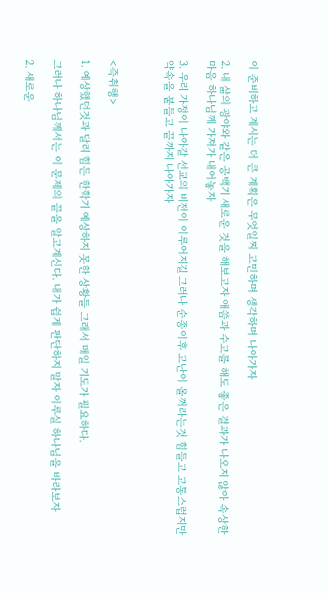이 준비하고 계시는 더 큰 계획은 무엇일찌 고민하며 생각하며 나아가자

2. 내 삶의 광야와 같은 공백기 새로운 것을 해보고자 애씀과 수고를 해도 좋은 결과가 나오지 않아 속상한 마음 하나님께 가져가 내어놓자

3. 우리 가정이 나아갈 선교의 비전이 이루어지길 그러나 순종이후 고난이 올꺼라는것 힘들고 고통스럽지만 약속을 붙들고 끝까지 나아가자



<즉취행>

1. 예상했던것과 달리 힘든 한학기 예상하지 못한 상황들 그래서 매일 기도가 필요하다.

그러나 하나님께서는 이 문제의 끝을 알고계신다. 내가 쉽게 판단하지 말자 이루실 하나님을 바라보자

2. 새로운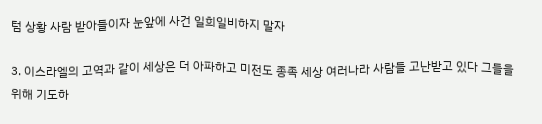텀 상황 사람 받아들이자 눈앞에 사건 일희일비하지 말자

3. 이스라엘의 고역과 같이 세상은 더 아파하고 미전도 종족 세상 여러나라 사람들 고난받고 있다 그들을 위해 기도하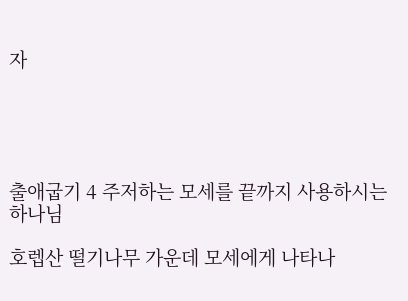자





출애굽기 4 주저하는 모세를 끝까지 사용하시는 하나님

호렙산 떨기나무 가운데 모세에게 나타나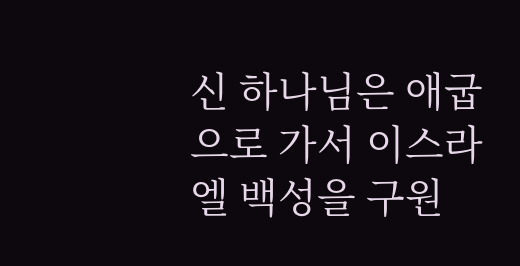신 하나님은 애굽으로 가서 이스라엘 백성을 구원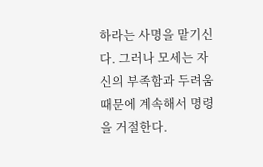하라는 사명을 맡기신다. 그러나 모세는 자신의 부족함과 두려움 때문에 계속해서 명령을 거절한다.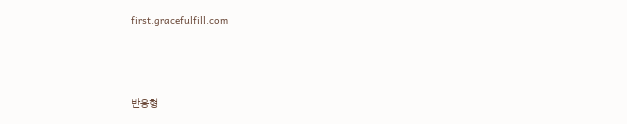first.gracefulfill.com



반응형